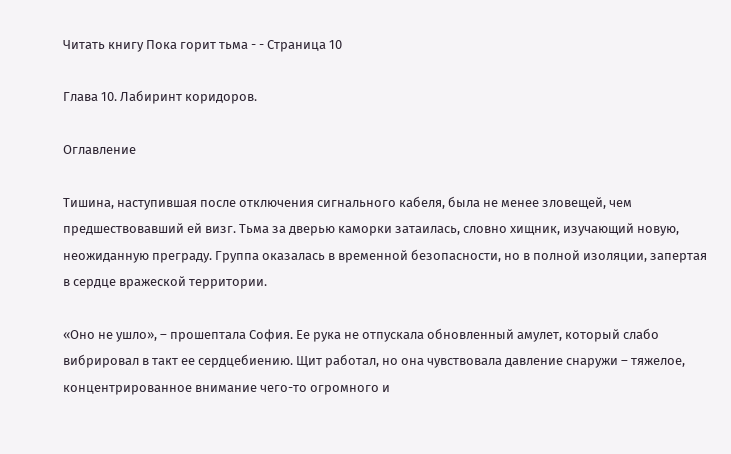Читать книгу Пока горит тьма - - Страница 10

Глава 10. Лабиринт коридоров.

Оглавление

Тишина, наступившая после отключения сигнального кабеля, была не менее зловещей, чем предшествовавший ей визг. Тьма за дверью каморки затаилась, словно хищник, изучающий новую, неожиданную преграду. Группа оказалась в временной безопасности, но в полной изоляции, запертая в сердце вражеской территории.

«Оно не ушло», – прошептала София. Ее рука не отпускала обновленный амулет, который слабо вибрировал в такт ее сердцебиению. Щит работал, но она чувствовала давление снаружи – тяжелое, концентрированное внимание чего-то огромного и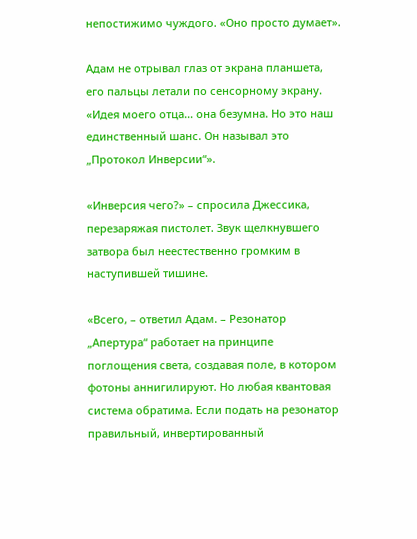непостижимо чуждого. «Оно просто думает».

Адам не отрывал глаз от экрана планшета, его пальцы летали по сенсорному экрану. «Идея моего отца… она безумна. Но это наш единственный шанс. Он называл это „Протокол Инверсии“».

«Инверсия чего?» – спросила Джессика, перезаряжая пистолет. Звук щелкнувшего затвора был неестественно громким в наступившей тишине.

«Всего, – ответил Адам. – Резонатор „Апертура“ работает на принципе поглощения света, создавая поле, в котором фотоны аннигилируют. Но любая квантовая система обратима. Если подать на резонатор правильный, инвертированный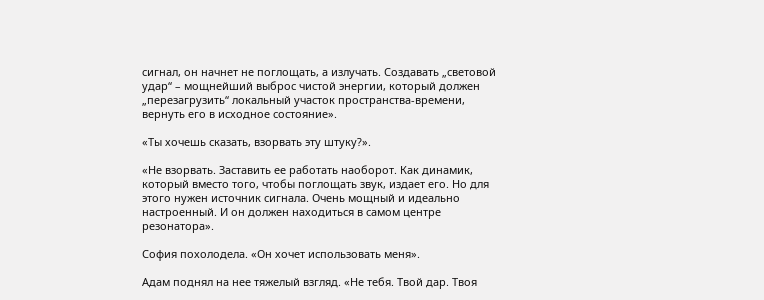сигнал, он начнет не поглощать, а излучать. Создавать „световой удар“ – мощнейший выброс чистой энергии, который должен „перезагрузить“ локальный участок пространства-времени, вернуть его в исходное состояние».

«Ты хочешь сказать, взорвать эту штуку?».

«Не взорвать. Заставить ее работать наоборот. Как динамик, который вместо того, чтобы поглощать звук, издает его. Но для этого нужен источник сигнала. Очень мощный и идеально настроенный. И он должен находиться в самом центре резонатора».

София похолодела. «Он хочет использовать меня».

Адам поднял на нее тяжелый взгляд. «Не тебя. Твой дар. Твоя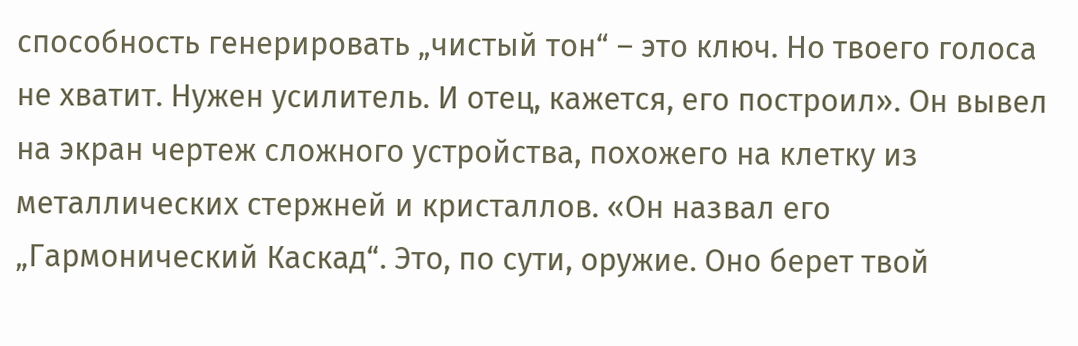способность генерировать „чистый тон“ – это ключ. Но твоего голоса не хватит. Нужен усилитель. И отец, кажется, его построил». Он вывел на экран чертеж сложного устройства, похожего на клетку из металлических стержней и кристаллов. «Он назвал его „Гармонический Каскад“. Это, по сути, оружие. Оно берет твой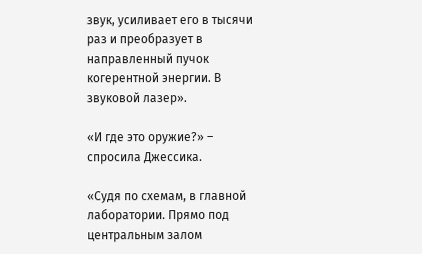звук, усиливает его в тысячи раз и преобразует в направленный пучок когерентной энергии. В звуковой лазер».

«И где это оружие?» – спросила Джессика.

«Судя по схемам, в главной лаборатории. Прямо под центральным залом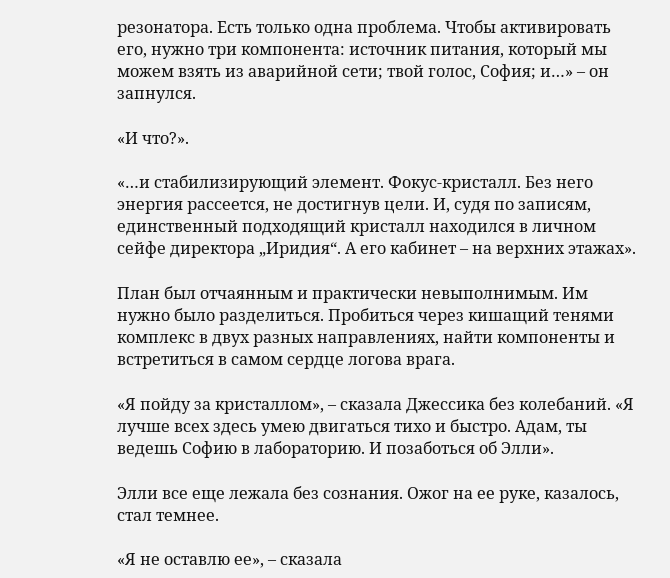резонатора. Есть только одна проблема. Чтобы активировать его, нужно три компонента: источник питания, который мы можем взять из аварийной сети; твой голос, София; и…» – он запнулся.

«И что?».

«…и стабилизирующий элемент. Фокус-кристалл. Без него энергия рассеется, не достигнув цели. И, судя по записям, единственный подходящий кристалл находился в личном сейфе директора „Иридия“. А его кабинет – на верхних этажах».

План был отчаянным и практически невыполнимым. Им нужно было разделиться. Пробиться через кишащий тенями комплекс в двух разных направлениях, найти компоненты и встретиться в самом сердце логова врага.

«Я пойду за кристаллом», – сказала Джессика без колебаний. «Я лучше всех здесь умею двигаться тихо и быстро. Адам, ты ведешь Софию в лабораторию. И позаботься об Элли».

Элли все еще лежала без сознания. Ожог на ее руке, казалось, стал темнее.

«Я не оставлю ее», – сказала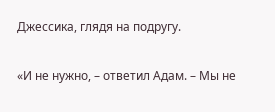Джессика, глядя на подругу.

«И не нужно, – ответил Адам. – Мы не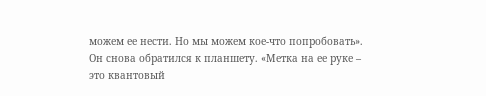можем ее нести. Но мы можем кое-что попробовать». Он снова обратился к планшету. «Метка на ее руке – это квантовый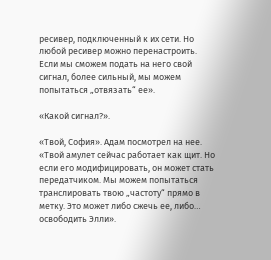ресивер, подключенный к их сети. Но любой ресивер можно перенастроить. Если мы сможем подать на него свой сигнал, более сильный, мы можем попытаться „отвязать“ ее».

«Какой сигнал?».

«Твой, София». Адам посмотрел на нее. «Твой амулет сейчас работает как щит. Но если его модифицировать, он может стать передатчиком. Мы можем попытаться транслировать твою „частоту“ прямо в метку. Это может либо сжечь ее, либо… освободить Элли».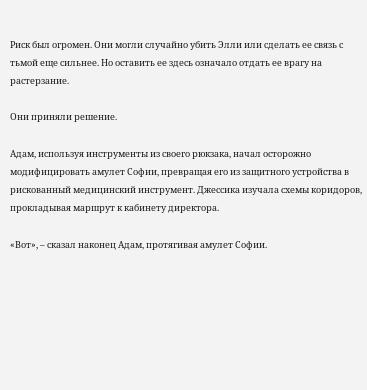Риск был огромен. Они могли случайно убить Элли или сделать ее связь с тьмой еще сильнее. Но оставить ее здесь означало отдать ее врагу на растерзание.

Они приняли решение.

Адам, используя инструменты из своего рюкзака, начал осторожно модифицировать амулет Софии, превращая его из защитного устройства в рискованный медицинский инструмент. Джессика изучала схемы коридоров, прокладывая маршрут к кабинету директора.

«Вот», – сказал наконец Адам, протягивая амулет Софии.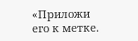«Приложи его к метке.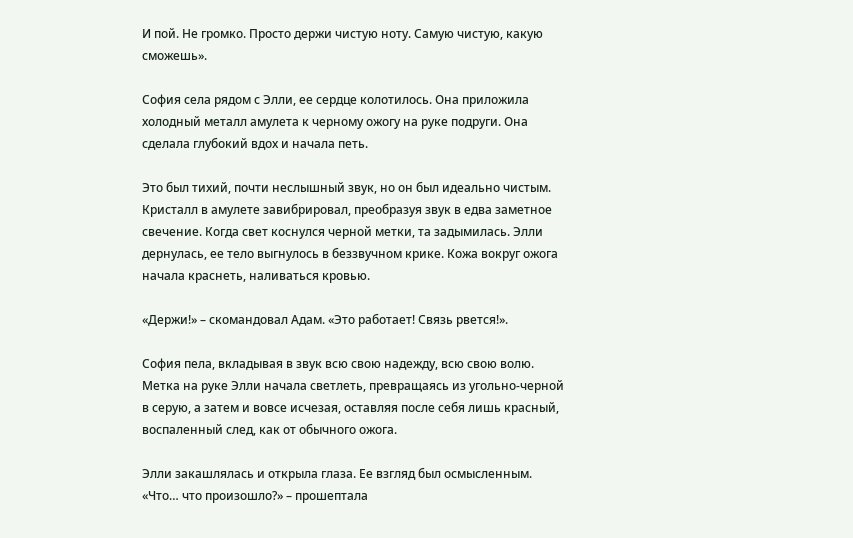И пой. Не громко. Просто держи чистую ноту. Самую чистую, какую сможешь».

София села рядом с Элли, ее сердце колотилось. Она приложила холодный металл амулета к черному ожогу на руке подруги. Она сделала глубокий вдох и начала петь.

Это был тихий, почти неслышный звук, но он был идеально чистым. Кристалл в амулете завибрировал, преобразуя звук в едва заметное свечение. Когда свет коснулся черной метки, та задымилась. Элли дернулась, ее тело выгнулось в беззвучном крике. Кожа вокруг ожога начала краснеть, наливаться кровью.

«Держи!» – скомандовал Адам. «Это работает! Связь рвется!».

София пела, вкладывая в звук всю свою надежду, всю свою волю. Метка на руке Элли начала светлеть, превращаясь из угольно-черной в серую, а затем и вовсе исчезая, оставляя после себя лишь красный, воспаленный след, как от обычного ожога.

Элли закашлялась и открыла глаза. Ее взгляд был осмысленным. «Что… что произошло?» – прошептала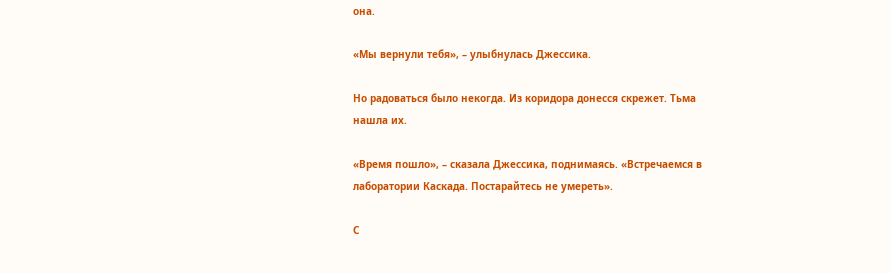она.

«Мы вернули тебя», – улыбнулась Джессика.

Но радоваться было некогда. Из коридора донесся скрежет. Тьма нашла их.

«Время пошло», – сказала Джессика, поднимаясь. «Встречаемся в лаборатории Каскада. Постарайтесь не умереть».

С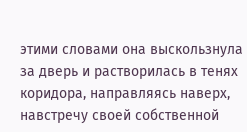этими словами она выскользнула за дверь и растворилась в тенях коридора, направляясь наверх, навстречу своей собственной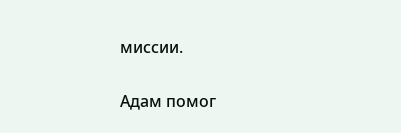миссии.

Адам помог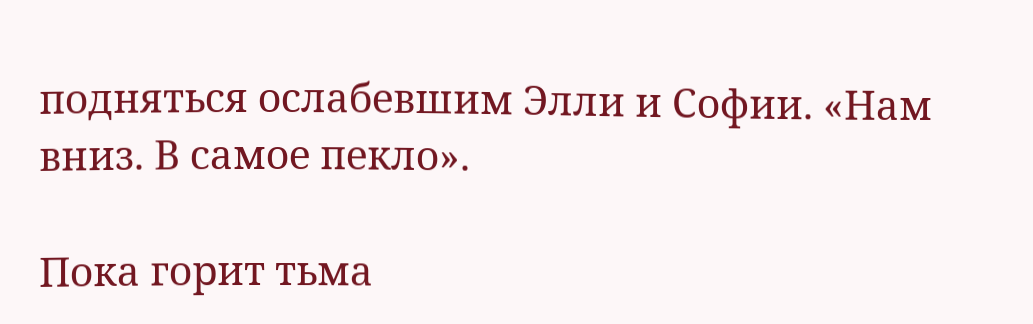подняться ослабевшим Элли и Софии. «Нам вниз. В самое пекло».

Пока горит тьма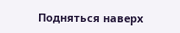Подняться наверх